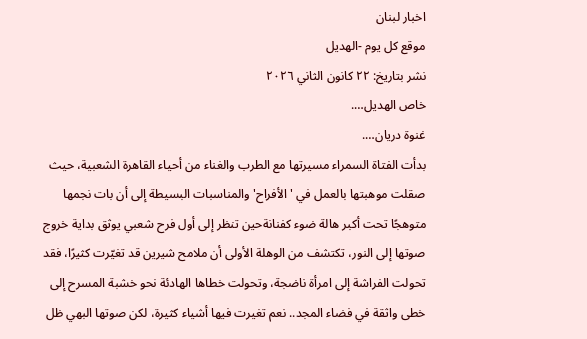اخبار لبنان
موقع كل يوم -الهديل
نشر بتاريخ: ٢٢ كانون الثاني ٢٠٢٦
خاص الهديل….
غنوة دريان….
بدأت الفتاة السمراء مسيرتها مع الطرب والغناء من أحياء القاهرة الشعبية، حيث صقلت موهبتها بالعمل في 'الأفراح' والمناسبات البسيطة إلى أن بات نجمها متوهجًا تحت أكبر هالة ضوء كفنانةحين تنظر إلى أول فرح شعبي يوثق بداية خروج صوتها إلى النور، تكتشف من الوهلة الأولى أن ملامح شيرين قد تغيّرت كثيرًا، فقد تحولت الفراشة إلى امرأة ناضجة، وتحولت خطاها الهادئة نحو خشبة المسرح إلى خطى واثقة في فضاء المجد.. نعم تغيرت فيها أشياء كثيرة، لكن صوتها البهي ظل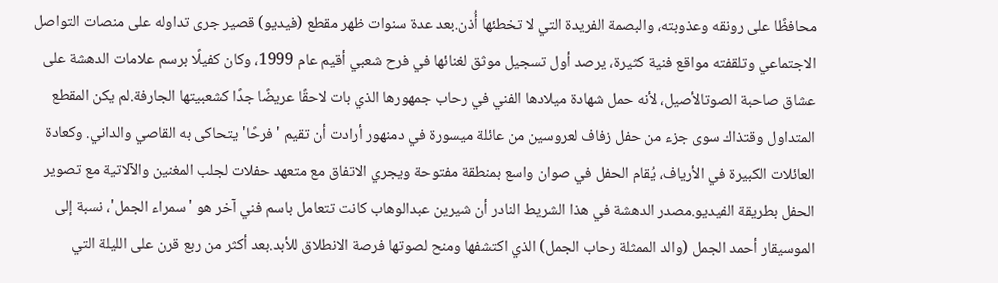محافظًا على رونقه وعذوبته، والبصمة الفريدة التي لا تخطئها أُذن.بعد عدة سنوات ظهر مقطع (فيديو) قصير جرى تداوله على منصات التواصل الاجتماعي وتلقفته مواقع فنية كثيرة، يرصد أول تسجيل موثق لغنائها في فرح شعبي أقيم عام 1999، وكان كفيلًا برسم علامات الدهشة على عشاق صاحبة الصوتالأصيل، لأنه حمل شهادة ميلادها الفني في رحاب جمهورها الذي بات لاحقًا عريضًا جدًا كشعبيتها الجارفة.لم يكن المقطع المتداول وقتذاك سوى جزء من حفل زفاف لعروسين من عائلة ميسورة في دمنهور أرادت أن تقيم 'فرحًا' يتحاكى به القاصي والداني. وكعادة العائلات الكبيرة في الأرياف، يُقام الحفل في صوان واسع بمنطقة مفتوحة ويجري الاتفاق مع متعهد حفلات لجلب المغنين والآلاتية مع تصوير الحفل بطريقة الفيديو.مصدر الدهشة في هذا الشريط النادر أن شيرين عبدالوهاب كانت تتعامل باسم فني آخر هو 'سمراء الجمل'، نسبة إلى الموسيقار أحمد الجمل (والد الممثلة رحاب الجمل) الذي اكتشفها ومنح لصوتها فرصة الانطلاق للأبد.بعد أكثر من ربع قرن على الليلة التي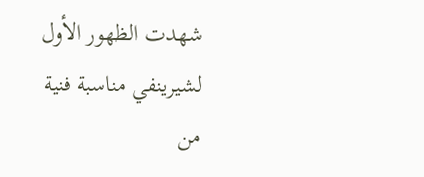شهدت الظهور الأول لشيرينفي مناسبة فنية من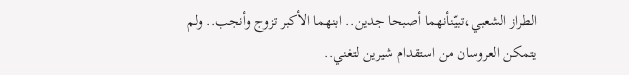الطراز الشعبي،تبيّنأنهما أصبحا جدين.. ابنهما الأكبر تزوج وأنجب.. ولم يتمكن العروسان من استقدام شيرين لتغني..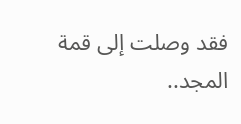فقد وصلت إلى قمة المجد..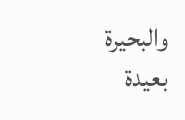والبحيرة بعيدة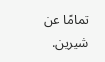تمامًا عن شيرين.